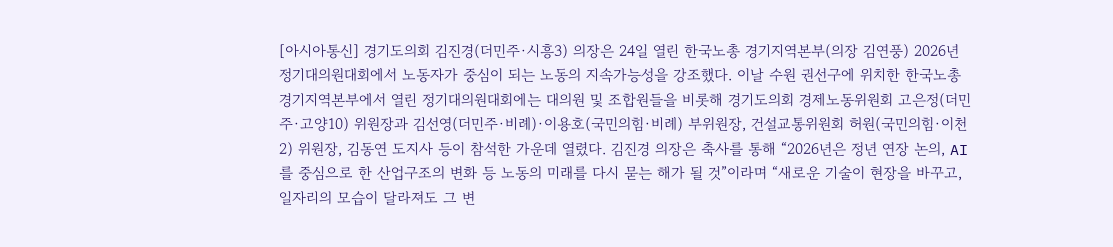[아시아통신] 경기도의회 김진경(더민주·시흥3) 의장은 24일 열린 한국노총 경기지역본부(의장 김연풍) 2026년 정기대의원대회에서 노동자가 중심이 되는 노동의 지속가능성을 강조했다. 이날 수원 권선구에 위치한 한국노총 경기지역본부에서 열린 정기대의원대회에는 대의원 및 조합원들을 비롯해 경기도의회 경제노동위원회 고은정(더민주·고양10) 위원장과 김선영(더민주·비례)·이용호(국민의힘·비례) 부위원장, 건설교통위원회 허원(국민의힘·이천2) 위원장, 김동연 도지사 등이 참석한 가운데 열렸다. 김진경 의장은 축사를 통해 “2026년은 정년 연장 논의, AI를 중심으로 한 산업구조의 변화 등 노동의 미래를 다시 묻는 해가 될 것”이라며 “새로운 기술이 현장을 바꾸고, 일자리의 모습이 달라져도 그 변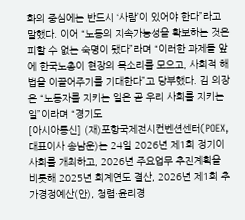화의 중심에는 반드시 ‘사람’이 있어야 한다”라고 말했다. 이어 “노동의 지속가능성을 확보하는 것은 피할 수 없는 숙명이 됐다”라며 “이러한 과제들 앞에 한국노총이 현장의 목소리를 모으고, 사회적 해법을 이끌어주기를 기대한다”고 당부했다. 김 의장은 “노동자를 지키는 일은 곧 우리 사회를 지키는 일”이라며 “경기도
[아시아통신] (재)포항국제전시컨벤션센터(POEX, 대표이사 송남운)는 24일 2026년 제1회 정기이사회를 개최하고, 2026년 주요업무 추진계획을 비롯해 2025년 회계연도 결산, 2026년 제1회 추가경정예산(안), 청렴·윤리경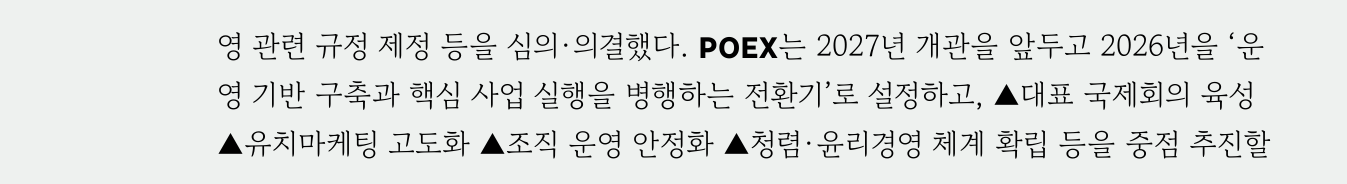영 관련 규정 제정 등을 심의·의결했다. POEX는 2027년 개관을 앞두고 2026년을 ‘운영 기반 구축과 핵심 사업 실행을 병행하는 전환기’로 설정하고, ▲대표 국제회의 육성 ▲유치마케팅 고도화 ▲조직 운영 안정화 ▲청렴·윤리경영 체계 확립 등을 중점 추진할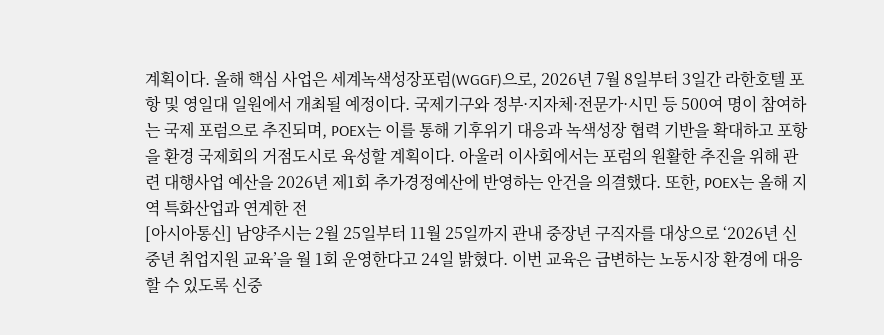계획이다. 올해 핵심 사업은 세계녹색성장포럼(WGGF)으로, 2026년 7월 8일부터 3일간 라한호텔 포항 및 영일대 일원에서 개최될 예정이다. 국제기구와 정부·지자체·전문가·시민 등 500여 명이 참여하는 국제 포럼으로 추진되며, POEX는 이를 통해 기후위기 대응과 녹색성장 협력 기반을 확대하고 포항을 환경 국제회의 거점도시로 육성할 계획이다. 아울러 이사회에서는 포럼의 원활한 추진을 위해 관련 대행사업 예산을 2026년 제1회 추가경정예산에 반영하는 안건을 의결했다. 또한, POEX는 올해 지역 특화산업과 연계한 전
[아시아통신] 남양주시는 2월 25일부터 11월 25일까지 관내 중장년 구직자를 대상으로 ‘2026년 신중년 취업지원 교육’을 월 1회 운영한다고 24일 밝혔다. 이번 교육은 급변하는 노동시장 환경에 대응할 수 있도록 신중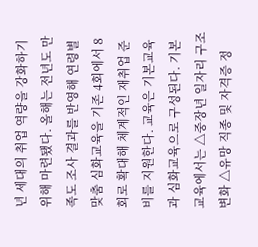년 세대의 취업 역량을 강화하기 위해 마련됐다. 올해는 전년도 만족도 조사 결과를 반영해 연령별 맞춤 심화교육을 기존 4회에서 8회로 확대해 체계적인 재취업 준비를 지원한다. 교육은 기본교육과 심화교육으로 구성된다. 기본교육에서는 △중장년 일자리 구조 변화 △유망 직종 및 자격증 정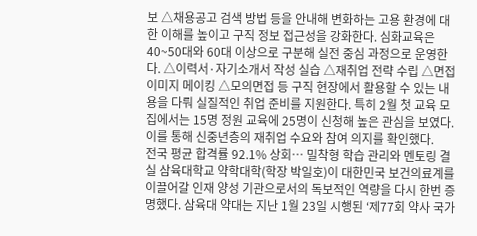보 △채용공고 검색 방법 등을 안내해 변화하는 고용 환경에 대한 이해를 높이고 구직 정보 접근성을 강화한다. 심화교육은 40~50대와 60대 이상으로 구분해 실전 중심 과정으로 운영한다. △이력서·자기소개서 작성 실습 △재취업 전략 수립 △면접 이미지 메이킹 △모의면접 등 구직 현장에서 활용할 수 있는 내용을 다뤄 실질적인 취업 준비를 지원한다. 특히 2월 첫 교육 모집에서는 15명 정원 교육에 25명이 신청해 높은 관심을 보였다. 이를 통해 신중년층의 재취업 수요와 참여 의지를 확인했다.
전국 평균 합격률 92.1% 상회… 밀착형 학습 관리와 멘토링 결실 삼육대학교 약학대학(학장 박일호)이 대한민국 보건의료계를 이끌어갈 인재 양성 기관으로서의 독보적인 역량을 다시 한번 증명했다. 삼육대 약대는 지난 1월 23일 시행된 ‘제77회 약사 국가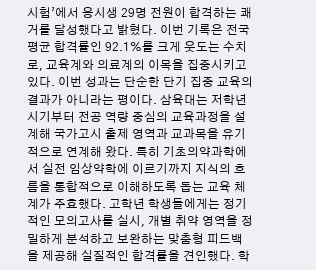시험’에서 응시생 29명 전원이 합격하는 쾌거를 달성했다고 밝혔다. 이번 기록은 전국 평균 합격률인 92.1%를 크게 웃도는 수치로, 교육계와 의료계의 이목을 집중시키고 있다. 이번 성과는 단순한 단기 집중 교육의 결과가 아니라는 평이다. 삼육대는 저학년 시기부터 전공 역량 중심의 교육과정을 설계해 국가고시 출제 영역과 교과목을 유기적으로 연계해 왔다. 특히 기초의약과학에서 실전 임상약학에 이르기까지 지식의 흐름을 통합적으로 이해하도록 돕는 교육 체계가 주효했다. 고학년 학생들에게는 정기적인 모의고사를 실시, 개별 취약 영역을 정밀하게 분석하고 보완하는 맞춤형 피드백을 제공해 실질적인 합격률을 견인했다. 학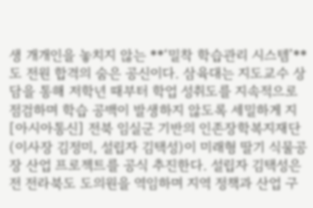생 개개인을 놓치지 않는 **‘밀착 학습관리 시스템’**도 전원 합격의 숨은 공신이다. 삼육대는 지도교수 상담을 통해 저학년 때부터 학업 성취도를 지속적으로 점검하며 학습 공백이 발생하지 않도록 세밀하게 지
[아시아통신] 전북 임실군 기반의 인존장학복지재단(이사장 김정미, 설립자 김택성)이 미래형 딸기 식물공장 산업 프로젝트를 공식 추진한다. 설립자 김택성은 전 전라북도 도의원을 역임하며 지역 정책과 산업 구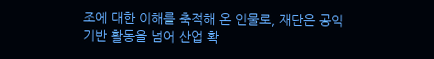조에 대한 이해를 축적해 온 인물로, 재단은 공익 기반 활동을 넘어 산업 확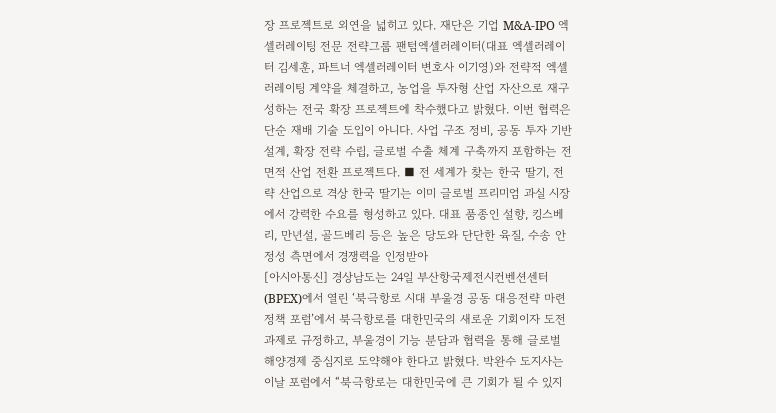장 프로젝트로 외연을 넓히고 있다. 재단은 기업 M&A-IPO 엑셀러레이팅 전문 전략그룹 팬텀엑셀러레이터(대표 엑셀러레이터 김세훈, 파트너 엑셀러레이터 변호사 이기영)와 전략적 엑셀러레이팅 계약을 체결하고, 농업을 투자형 산업 자산으로 재구성하는 전국 확장 프로젝트에 착수했다고 밝혔다. 이번 협력은 단순 재배 기술 도입이 아니다. 사업 구조 정비, 공동 투자 기반 설계, 확장 전략 수립, 글로벌 수출 체계 구축까지 포함하는 전면적 산업 전환 프로젝트다. ■ 전 세계가 찾는 한국 딸기, 전략 산업으로 격상 한국 딸기는 이미 글로벌 프리미엄 과실 시장에서 강력한 수요를 형성하고 있다. 대표 품종인 설향, 킹스베리, 만년설, 골드베리 등은 높은 당도와 단단한 육질, 수송 안정성 측면에서 경쟁력을 인정받아
[아시아통신] 경상남도는 24일 부산항국제전시컨벤션센터(BPEX)에서 열린 ‘북극항로 시대 부울경 공동 대응전략 마련 정책 포럼’에서 북극항로를 대한민국의 새로운 기회이자 도전 과제로 규정하고, 부울경이 기능 분담과 협력을 통해 글로벌 해양경제 중심지로 도약해야 한다고 밝혔다. 박완수 도지사는 이날 포럼에서 “북극항로는 대한민국에 큰 기회가 될 수 있지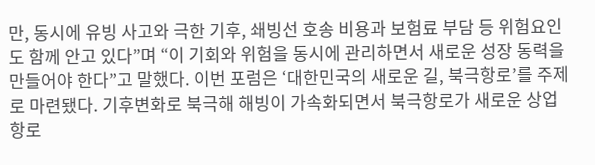만, 동시에 유빙 사고와 극한 기후, 쇄빙선 호송 비용과 보험료 부담 등 위험요인도 함께 안고 있다”며 “이 기회와 위험을 동시에 관리하면서 새로운 성장 동력을 만들어야 한다”고 말했다. 이번 포럼은 ‘대한민국의 새로운 길, 북극항로’를 주제로 마련됐다. 기후변화로 북극해 해빙이 가속화되면서 북극항로가 새로운 상업 항로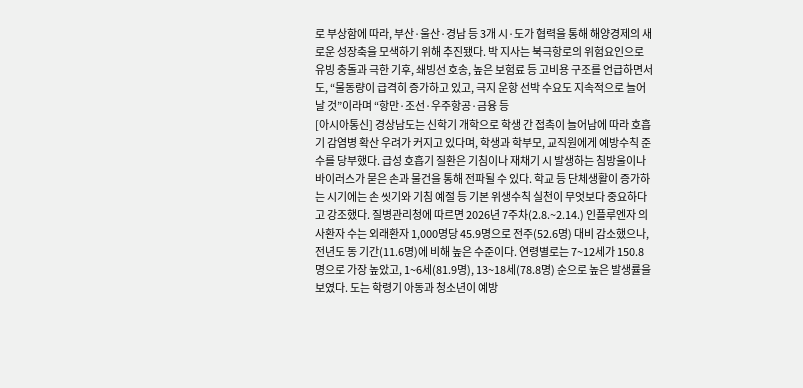로 부상함에 따라, 부산·울산·경남 등 3개 시·도가 협력을 통해 해양경제의 새로운 성장축을 모색하기 위해 추진됐다. 박 지사는 북극항로의 위험요인으로 유빙 충돌과 극한 기후, 쇄빙선 호송, 높은 보험료 등 고비용 구조를 언급하면서도, “물동량이 급격히 증가하고 있고, 극지 운항 선박 수요도 지속적으로 늘어날 것”이라며 “항만·조선·우주항공·금융 등
[아시아통신] 경상남도는 신학기 개학으로 학생 간 접촉이 늘어남에 따라 호흡기 감염병 확산 우려가 커지고 있다며, 학생과 학부모, 교직원에게 예방수칙 준수를 당부했다. 급성 호흡기 질환은 기침이나 재채기 시 발생하는 침방울이나 바이러스가 묻은 손과 물건을 통해 전파될 수 있다. 학교 등 단체생활이 증가하는 시기에는 손 씻기와 기침 예절 등 기본 위생수칙 실천이 무엇보다 중요하다고 강조했다. 질병관리청에 따르면 2026년 7주차(2.8.~2.14.) 인플루엔자 의사환자 수는 외래환자 1,000명당 45.9명으로 전주(52.6명) 대비 감소했으나, 전년도 동 기간(11.6명)에 비해 높은 수준이다. 연령별로는 7~12세가 150.8명으로 가장 높았고, 1~6세(81.9명), 13~18세(78.8명) 순으로 높은 발생률을 보였다. 도는 학령기 아동과 청소년이 예방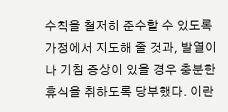수칙을 철저히 준수할 수 있도록 가정에서 지도해 줄 것과, 발열이나 기침 증상이 있을 경우 충분한 휴식을 취하도록 당부했다. 이란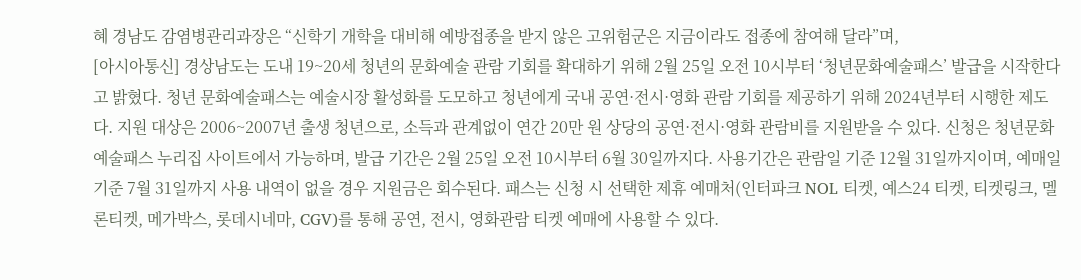혜 경남도 감염병관리과장은 “신학기 개학을 대비해 예방접종을 받지 않은 고위험군은 지금이라도 접종에 참여해 달라”며,
[아시아통신] 경상남도는 도내 19~20세 청년의 문화예술 관람 기회를 확대하기 위해 2월 25일 오전 10시부터 ‘청년문화예술패스’ 발급을 시작한다고 밝혔다. 청년 문화예술패스는 예술시장 활성화를 도모하고 청년에게 국내 공연·전시·영화 관람 기회를 제공하기 위해 2024년부터 시행한 제도다. 지원 대상은 2006~2007년 출생 청년으로, 소득과 관계없이 연간 20만 원 상당의 공연·전시·영화 관람비를 지원받을 수 있다. 신청은 청년문화예술패스 누리집 사이트에서 가능하며, 발급 기간은 2월 25일 오전 10시부터 6월 30일까지다. 사용기간은 관람일 기준 12월 31일까지이며, 예매일 기준 7월 31일까지 사용 내역이 없을 경우 지원금은 회수된다. 패스는 신청 시 선택한 제휴 예매처(인터파크 NOL 티켓, 예스24 티켓, 티켓링크, 멜론티켓, 메가박스, 롯데시네마, CGV)를 통해 공연, 전시, 영화관람 티켓 예매에 사용할 수 있다.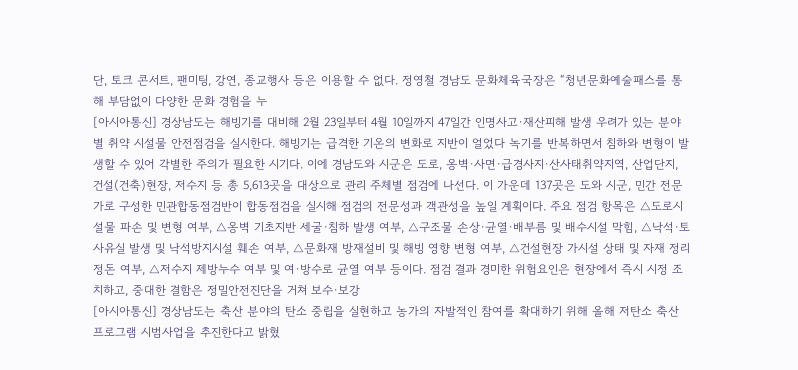단, 토크 콘서트, 팬미팅, 강연, 종교행사 등은 이용할 수 없다. 정영철 경남도 문화체육국장은 “청년문화예술패스를 통해 부담없이 다양한 문화 경험을 누
[아시아통신] 경상남도는 해빙기를 대비해 2월 23일부터 4월 10일까지 47일간 인명사고·재산피해 발생 우려가 있는 분야별 취약 시설물 안전점검을 실시한다. 해빙기는 급격한 기온의 변화로 지반이 얼었다 녹기를 반복하면서 침하와 변형이 발생할 수 있어 각별한 주의가 필요한 시기다. 이에 경남도와 시군은 도로, 옹벽·사면·급경사지·산사태취약지역, 산업단지, 건설(건축)현장, 저수지 등 총 5,613곳을 대상으로 관리 주체별 점검에 나선다. 이 가운데 137곳은 도와 시군, 민간 전문가로 구성한 민관합동점검반이 합동점검을 실시해 점검의 전문성과 객관성을 높일 계획이다. 주요 점검 항목은 △도로시설물 파손 및 변형 여부, △옹벽 기초지반 세굴·침하 발생 여부, △구조물 손상·균열·배부름 및 배수시설 막힘, △낙석·토사유실 발생 및 낙석방지시설 훼손 여부, △문화재 방재설비 및 해빙 영향 변형 여부, △건설현장 가시설 상태 및 자재 정리정돈 여부, △저수지 제방누수 여부 및 여·방수로 균열 여부 등이다. 점검 결과 경미한 위험요인은 현장에서 즉시 시정 조치하고, 중대한 결함은 정밀안전진단을 거쳐 보수·보강
[아시아통신] 경상남도는 축산 분야의 탄소 중립을 실현하고 농가의 자발적인 참여를 확대하기 위해 올해 저탄소 축산 프로그램 시범사업을 추진한다고 밝혔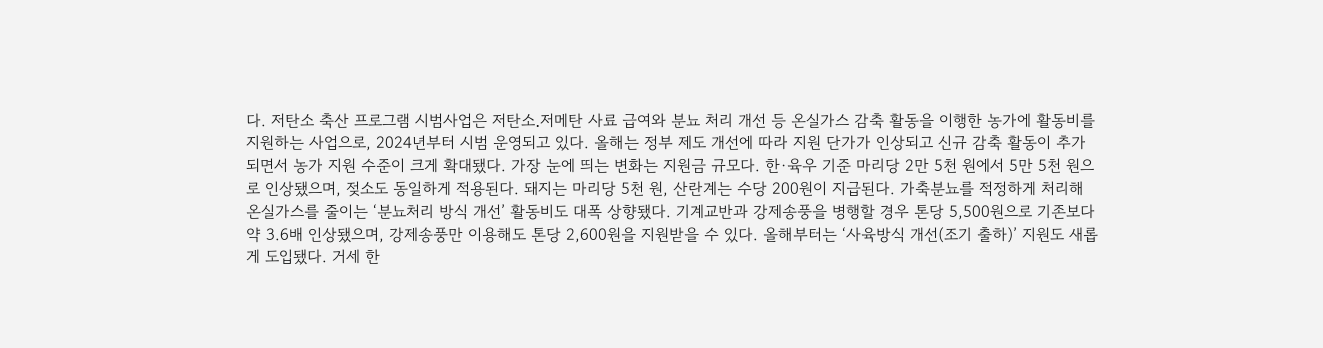다. 저탄소 축산 프로그램 시범사업은 저탄소․저메탄 사료 급여와 분뇨 처리 개선 등 온실가스 감축 활동을 이행한 농가에 활동비를 지원하는 사업으로, 2024년부터 시범 운영되고 있다. 올해는 정부 제도 개선에 따라 지원 단가가 인상되고 신규 감축 활동이 추가되면서 농가 지원 수준이 크게 확대됐다. 가장 눈에 띄는 변화는 지원금 규모다. 한·육우 기준 마리당 2만 5천 원에서 5만 5천 원으로 인상됐으며, 젖소도 동일하게 적용된다. 돼지는 마리당 5천 원, 산란계는 수당 200원이 지급된다. 가축분뇨를 적정하게 처리해 온실가스를 줄이는 ‘분뇨처리 방식 개선’ 활동비도 대폭 상향됐다. 기계교반과 강제송풍을 병행할 경우 톤당 5,500원으로 기존보다 약 3.6배 인상됐으며, 강제송풍만 이용해도 톤당 2,600원을 지원받을 수 있다. 올해부터는 ‘사육방식 개선(조기 출하)’ 지원도 새롭게 도입됐다. 거세 한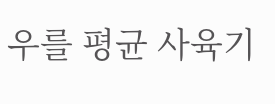우를 평균 사육기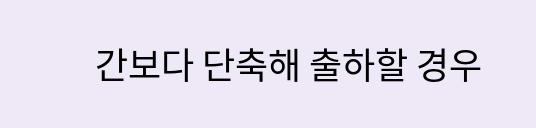간보다 단축해 출하할 경우